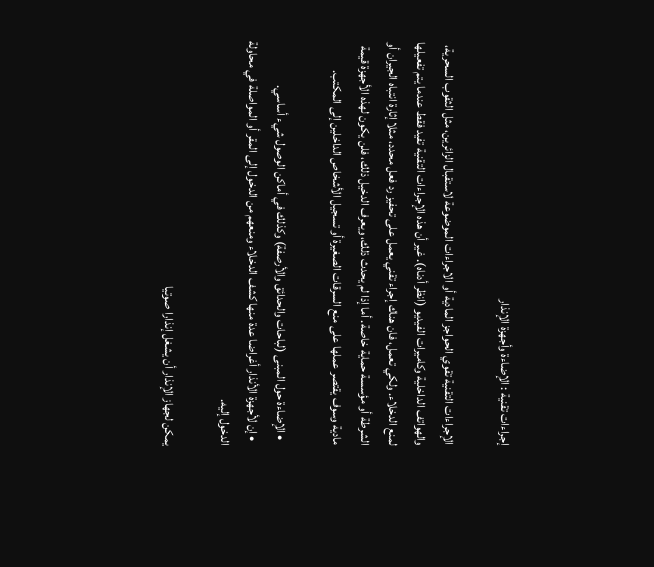إجراءات تقنية : الإضاءة وأجهزة الإنذار

الإجراءات التقنية تقوي الحواجز المادية أو الاجراءات الموضوعة لاستقبال الزائرين، مثل الثقوب السحرية، والهواتف الداخلية وكاميرات الفيديو (انظر أدناه). غير أن هذه الإجراءات التقنية تفيد فقط عندما يتم تفعيلها لمنع الدخلاء. ولكي تعمل، فان هناك إجراء تقني يعمل على تحفيز رد فعل محدد، مثلا إثارة انتباه الجيران أو الشرطة أو مؤسسة حماية خاصة. أما إذا لم يحدث ذلك، ويعرف الدخيل ذلك، فلن يكون لهذه الأجهزة قيمة مادية وسوف يقتصر عملها على منع السرقات الصغيرة أو تسجيل الأشخاص الداخلين إلى المكتب.

  • الإضاءة حول المبنى (لباحات والحدائق والأرصفة) وكذلك في أماكن الوصول شيء أساسي.
  • إن لأجهزة الأنذار أغراضا عدة منها كشف الدخلاء ومنعهم من الدخول إلى المقر أو المواصلة في محاولة الدخول إليه.

يمكن لجهاز الإنذار أن يشغل إنذارا صوتيا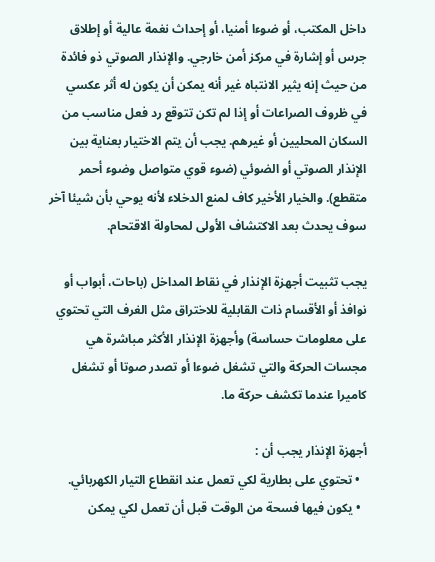داخل المكتب، أو ضوءا أمنيا، أو إحداث نغمة عالية أو إطلاق جرس أو إشارة في مركز أمن خارجي. والإنذار الصوتي ذو فائدة من حيث إنه يثير الانتباه غير أنه يمكن أن يكون له أثر عكسي في ظروف الصراعات أو إذا لم تكن تتوقع رد فعل مناسب من السكان المحليين أو غيرهم. يجب أن يتم الاختيار بعناية بين الإنذار الصوتي أو الضوئي (ضوء قوي متواصل وضوء أحمر متقطع). والخيار الأخير كاف لمنع الدخلاء لأنه يوحي بأن شيئا آخر سوف يحدث بعد الاكتشاف الأولى لمحاولة الاقتحام.

يجب تثبيت أجهزة الإنذار في نقاط المداخل (باحات، أبواب أو نوافذ أو الأقسام ذات القابلية للاختراق مثل الغرف التي تحتوي على معلومات حساسة) وأجهزة الإنذار الأكثر مباشرة هي مجسات الحركة والتي تشغل ضوءا أو تصدر صوتا أو تشغل كاميرا عندما تكشف حركة ما.

أجهزة الإنذار يجب أن :
  • تحتوي على بطارية لكي تعمل عند انقطاع التيار الكهربائي.
  • يكون فيها فسحة من الوقت قبل أن تعمل لكي يمكن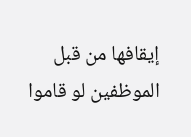إيقافها من قبل الموظفين لو قاموا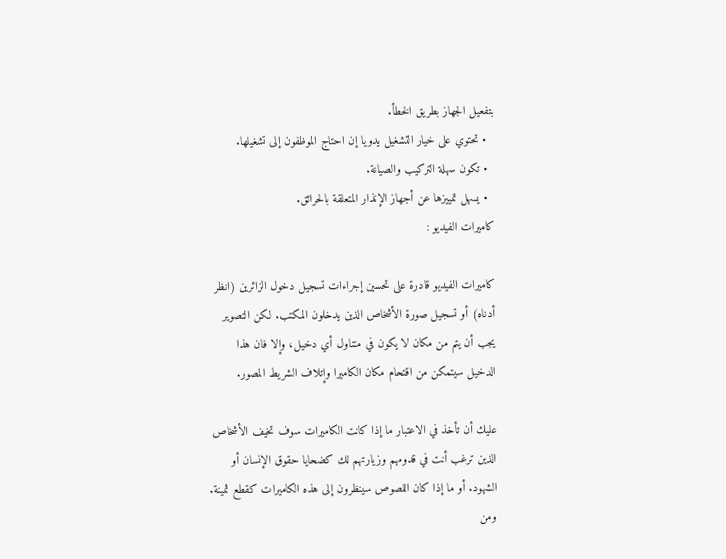بتفعيل الجهاز بطريق الخطأ.
  • تحتوي على خيار التشغيل يدويا إن احتاج الموظفون إلى تشغيلها.
  • تكون سهلة التركيب والصيانة.
  • يسهل تمييزها عن أجهاز الإنذار المتعلقة بالحرائق.
كاميرات الفيديو :

كاميرات الفيديو قادرة على تحسين إجراءات تسجيل دخول الزائرين (انظر أدناه) أو تسجيل صورة الأشخاص الذين يدخلون المكتب. لكن التصوير يجب أن يتم من مكان لا يكون في متناول أي دخيل، وإلا فان هذا الدخيل سيتمكن من اقتحام مكان الكاميرا وإتلاف الشريط المصور.

عليك أن تأخذ في الاعتبار ما إذا كانت الكاميرات سوف تخيف الأشخاص الذين ترغب أنت في قدومهم وزيارتهم لك كضحايا حقوق الإنسان أو الشهود. أو ما إذا كان اللصوص سينظرون إلى هذه الكاميرات كقطع ثمينة. ومن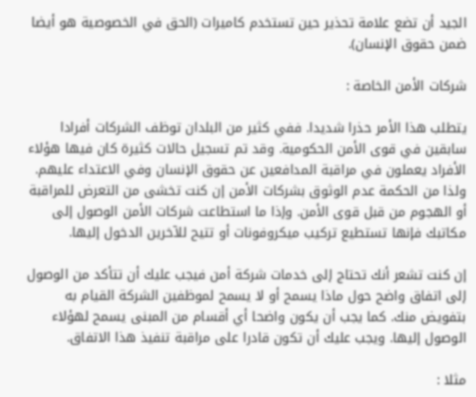الجيد أن تضع علامة تحذير حين تستخدم كاميرات (الحق في الخصوصية هو أيضا ضمن حقوق الإنسان).

شركات الأمن الخاصة :

يتطلب هذا الأمر حذرا شديدا. ففي كثير من البلدان توظف الشركات أفرادا سابقين في قوى الأمن الحكومية. وقد تم تسجيل حالات كثيرة كان فيها هؤلاء الأفراد يعملون في مراقبة المدافعين عن حقوق الإنسان وفي الاعتداء عليهم. ولذا من الحكمة عدم الوثوق بشركات الأمن إن كنت تخشى من التعرض للمراقبة أو الهجوم من قبل قوى الأمن. وإذا ما استطاعت شركات الأمن الوصول إلى مكاتبك فإنها تستطيع تركيب ميكروفونات أو تتيح للآخرين الدخول إليها.

إن كنت تشعر أنك تحتاج إلى خدمات شركة أمن فيجب عليك أن تتأكد من الوصول إلى اتفاق واضح حول ماذا يسمح أو لا يسمح لموظفين الشركة القيام به بتفويض منك. كما يجب أن يكون واضحا أي أقسام من المبنى يسمح لهؤلاء الوصول إليها. ويجب عليك أن تكون قادرا على مراقبة تنفيذ هذا الاتفاق.

مثلا :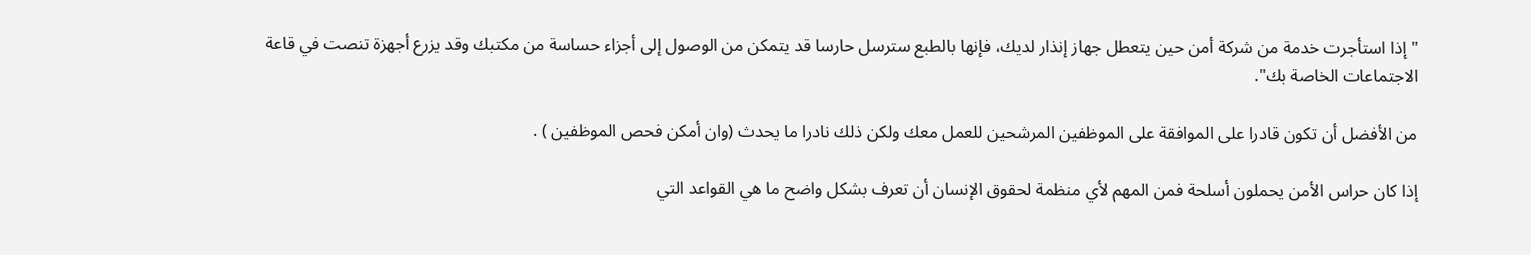"إذا استأجرت خدمة من شركة أمن حين يتعطل جهاز إنذار لديك، فإنها بالطبع سترسل حارسا قد يتمكن من الوصول إلى أجزاء حساسة من مكتبك وقد يزرع أجهزة تنصت في قاعة الاجتماعات الخاصة بك".

من الأفضل أن تكون قادرا على الموافقة على الموظفين المرشحين للعمل معك ولكن ذلك نادرا ما يحدث (وان أمكن فحص الموظفين ) .

إذا كان حراس الأمن يحملون أسلحة فمن المهم لأي منظمة لحقوق الإنسان أن تعرف بشكل واضح ما هي القواعد التي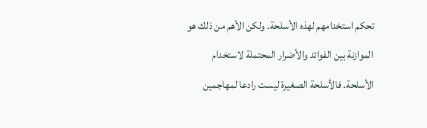تحكم استخدامهم لهذه الأسلحة. ولكن الأهم من ذلك هو الموازنة بين الفوائد والأضرار المحتملة لاستخدام الأسلحة. فالأسلحة الصغيرة ليست رادعا لمهاجمين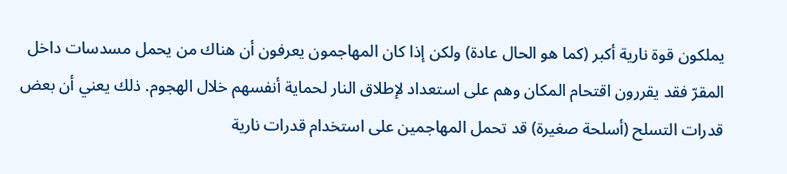يملكون قوة نارية أكبر (كما هو الحال عادة) ولكن إذا كان المهاجمون يعرفون أن هناك من يحمل مسدسات داخل المقرّ فقد يقررون اقتحام المكان وهم على استعداد لإطلاق النار لحماية أنفسهم خلال الهجوم. ذلك يعني أن بعض قدرات التسلح (أسلحة صغيرة) قد تحمل المهاجمين على استخدام قدرات نارية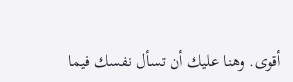أقوى. وهنا عليك أن تسأل نفسك فيما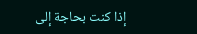إذا كنت بحاجة إلى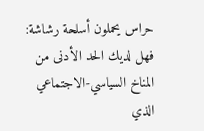حراس يحملون أسلحة رشاشة: فهل لديك الحد الأدنى من المناخ السياسي-الاجتماعي الذي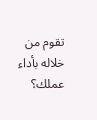تقوم من خلاله بأداء عملك؟